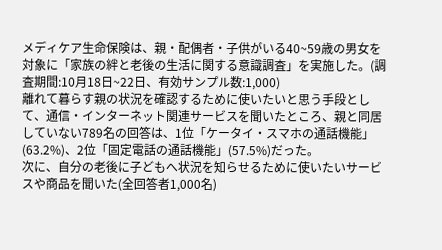メディケア生命保険は、親・配偶者・子供がいる40~59歳の男女を対象に「家族の絆と老後の生活に関する意識調査」を実施した。(調査期間:10月18日~22日、有効サンプル数:1,000)
離れて暮らす親の状況を確認するために使いたいと思う手段として、通信・インターネット関連サービスを聞いたところ、親と同居していない789名の回答は、1位「ケータイ・スマホの通話機能」(63.2%)、2位「固定電話の通話機能」(57.5%)だった。
次に、自分の老後に子どもへ状況を知らせるために使いたいサービスや商品を聞いた(全回答者1,000名)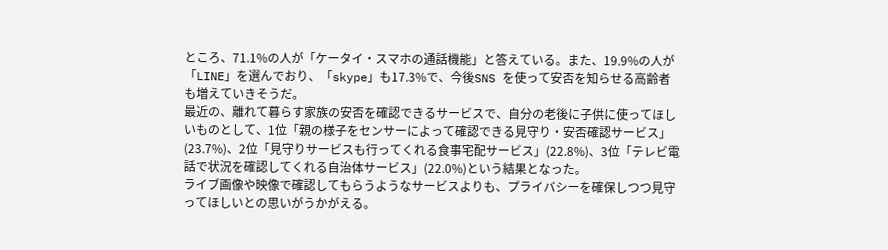ところ、71.1%の人が「ケータイ・スマホの通話機能」と答えている。また、19.9%の人が「LINE」を選んでおり、「skype」も17.3%で、今後SNS を使って安否を知らせる高齢者も増えていきそうだ。
最近の、離れて暮らす家族の安否を確認できるサービスで、自分の老後に子供に使ってほしいものとして、1位「親の様子をセンサーによって確認できる見守り・安否確認サービス」 (23.7%)、2位「見守りサービスも行ってくれる食事宅配サービス」(22.8%)、3位「テレビ電話で状況を確認してくれる自治体サービス」(22.0%)という結果となった。
ライブ画像や映像で確認してもらうようなサービスよりも、プライバシーを確保しつつ見守ってほしいとの思いがうかがえる。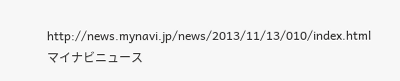http://news.mynavi.jp/news/2013/11/13/010/index.html
マイナビニュース